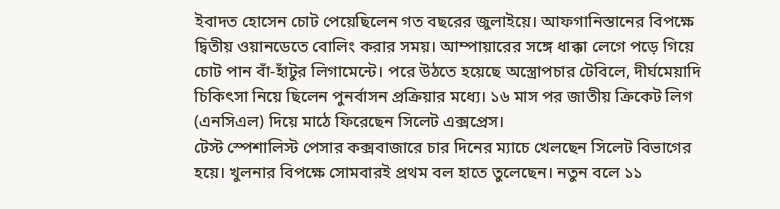ইবাদত হোসেন চোট পেয়েছিলেন গত বছরের জুলাইয়ে। আফগানিস্তানের বিপক্ষে দ্বিতীয় ওয়ানডেতে বোলিং করার সময়। আম্পায়ারের সঙ্গে ধাক্কা লেগে পড়ে গিয়ে চোট পান বাঁ-হাঁটুর লিগামেন্টে। পরে উঠতে হয়েছে অস্ত্রোপচার টেবিলে, দীর্ঘমেয়াদি চিকিৎসা নিয়ে ছিলেন পুনর্বাসন প্রক্রিয়ার মধ্যে। ১৬ মাস পর জাতীয় ক্রিকেট লিগ (এনসিএল) দিয়ে মাঠে ফিরেছেন সিলেট এক্সপ্রেস।
টেস্ট স্পেশালিস্ট পেসার কক্সবাজারে চার দিনের ম্যাচে খেলছেন সিলেট বিভাগের হয়ে। খুলনার বিপক্ষে সোমবারই প্রথম বল হাতে তুলেছেন। নতুন বলে ১১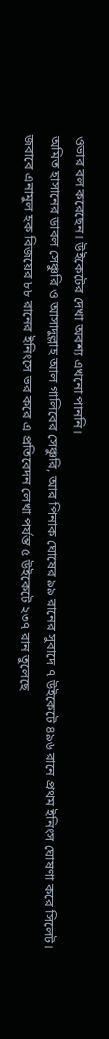ওভার বল করেছেন। উইকেটের দেখা অবশ্য এখনো পাননি।
অমিত হাসানের ডাবল সেঞ্চুরি ও আসাদুল্লাহ আল গালিবের সেঞ্চুরি, আর পিনাক ঘোষের ৯৯ রানের সুবাদে ৭ উইকেটে ৪৯৬ রানে প্রথম ইনিংস ঘোষণা করে সিলেট। জবাবে এনামুল হক বিজয়ের ৮৮ রানের ইনিংসে ভর করে এ প্রতিবেদন লেখা পর্যন্ত ৫ উইকেটে ২৩৭ রান তুলেছে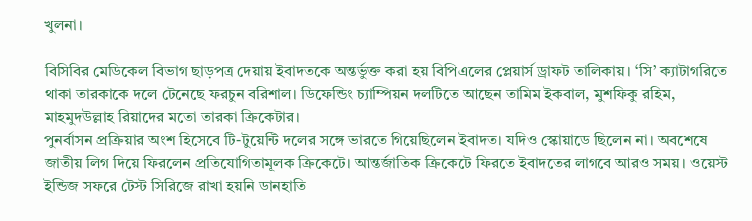খুলনা।

বিসিবির মেডিকেল বিভাগ ছাড়পত্র দেয়ায় ইবাদতকে অন্তর্ভুক্ত করা হয় বিপিএলের প্লেয়ার্স ড্রাফট তালিকায়। ‘সি’ ক্যাটাগরিতে থাকা তারকাকে দলে টেনেছে ফরচুন বরিশাল। ডিফেন্ডিং চ্যাম্পিয়ন দলটিতে আছেন তামিম ইকবাল, মুশফিকু রহিম, মাহমুদউল্লাহ রিয়াদের মতো তারকা ক্রিকেটার।
পুনর্বাসন প্রক্রিয়ার অংশ হিসেবে টি-টুয়েন্টি দলের সঙ্গে ভারতে গিয়েছিলেন ইবাদত। যদিও স্কোয়াডে ছিলেন না। অবশেষে জাতীয় লিগ দিয়ে ফিরলেন প্রতিযোগিতামূলক ক্রিকেটে। আন্তর্জাতিক ক্রিকেটে ফিরতে ইবাদতের লাগবে আরও সময়। ওয়েস্ট ইন্ডিজ সফরে টেস্ট সিরিজে রাখা হয়নি ডানহাতি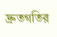দ্রুতগতির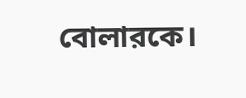বোলারকে।